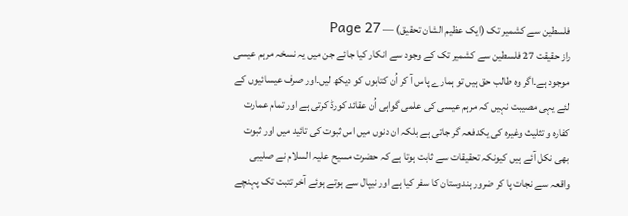فلسطین سے کشمیر تک (ایک عظیم الشان تحقیق) — Page 27
راز حقیقت 27 فلسطین سے کشمیر تک کے وجود سے انکار کیا جائے جن میں یہ نسخہ مرہم عیسی موجود ہے۔اگر وہ طالب حق ہیں تو ہمارے پاس آ کر اُن کتابوں کو دیکھ لیں۔اور صرف عیسائیوں کے لئے یہی مصیبت نہیں کہ مرہم عیسی کی علمی گواہی اُن عقائد کورڈ کرتی ہے اور تمام عمارت کفارہ و تثلیث وغیرہ کی یکدفعہ گر جاتی ہے بلکہ ان دنوں میں اس ثبوت کی تائید میں اور ثبوت بھی نکل آئے ہیں کیونکہ تحقیقات سے ثابت ہوتا ہے کہ حضرت مسیح علیہ السلام نے صلیبی واقعہ سے نجات پا کر ضرور ہندوستان کا سفر کیا ہے اور نیپال سے ہوتے ہوئے آخر تتبت تک پہنچے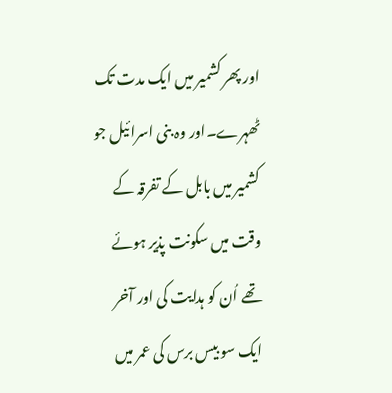اور پھر کشمیر میں ایک مدت تک ٹھہرے۔اور وہ بنی اسرائیل جو کشمیر میں بابل کے تفرقہ کے وقت میں سکونت پذیر ہوئے تھے اُن کو ہدایت کی اور آخر ایک سو بیس برس کی عمر میں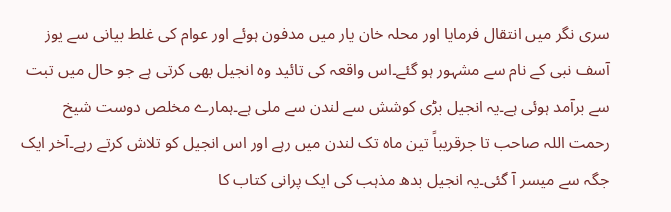سری نگر میں انتقال فرمایا اور محلہ خان یار میں مدفون ہوئے اور عوام کی غلط بیانی سے یوز آسف نبی کے نام سے مشہور ہو گئے۔اس واقعہ کی تائید وہ انجیل بھی کرتی ہے جو حال میں تبت سے برآمد ہوئی ہے۔یہ انجیل بڑی کوشش سے لندن سے ملی ہے۔ہمارے مخلص دوست شیخ رحمت اللہ صاحب تا جرقریباً تین ماہ تک لندن میں رہے اور اس انجیل کو تلاش کرتے رہے۔آخر ایک جگہ سے میسر آ گئی۔یہ انجیل بدھ مذہب کی ایک پرانی کتاب کا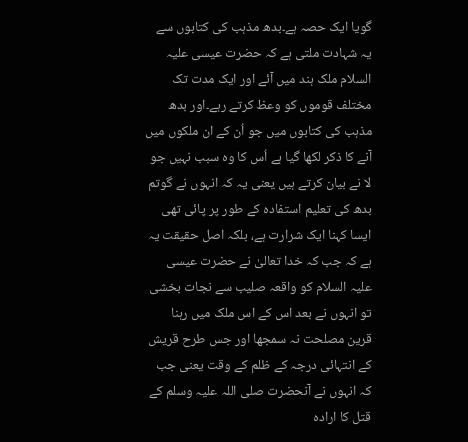گویا ایک حصہ ہے۔بدھ مذہب کی کتابوں سے یہ شہادت ملتی ہے کہ حضرت عیسی علیہ السلام ملک ہند میں آئے اور ایک مدت تک مختلف قوموں کو وعظ کرتے رہے۔اور بدھ مذہب کی کتابوں میں جو اُن کے ان ملکوں میں آنے کا ذکر لکھا گیا ہے اُس کا وہ سبب نہیں جو لا نے بیان کرتے ہیں یعنی یہ کہ انہوں نے گوتم بدھ کی تعلیم استفادہ کے طور پر پائی تھی ایسا کہنا ایک شرارت ہے، بلکہ اصل حقیقت یہ ہے کہ جب کہ خدا تعالیٰ نے حضرت عیسی علیہ السلام کو واقعہ صلیب سے نجات بخشی تو انہوں نے بعد اس کے اس ملک میں رہنا قرین مصلحت نہ سمجھا اور جس طرح قریش کے انتہائی درجہ کے ظلم کے وقت یعنی جب کہ انہوں نے آنحضرت صلی اللہ علیہ وسلم کے قتل کا ارادہ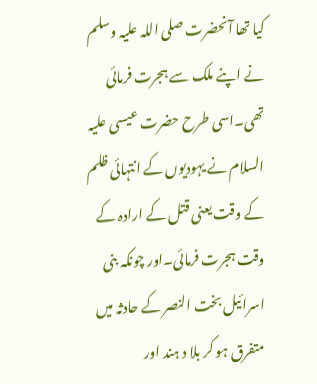کیا تھا آنحضرت صلی اللہ علیہ وسلم نے اپنے ملک سے ہجرت فرمائی تھی۔اسی طرح حضرت عیسی علیہ السلام نے یہودیوں کے انتہائی ظلم کے وقت یعنی قتل کے ارادہ کے وقت ہجرت فرمائی۔اور چونکہ بنی اسرائیل بخت النصر کے حادثہ میں متفرق ہو کر بلا د ہند اور